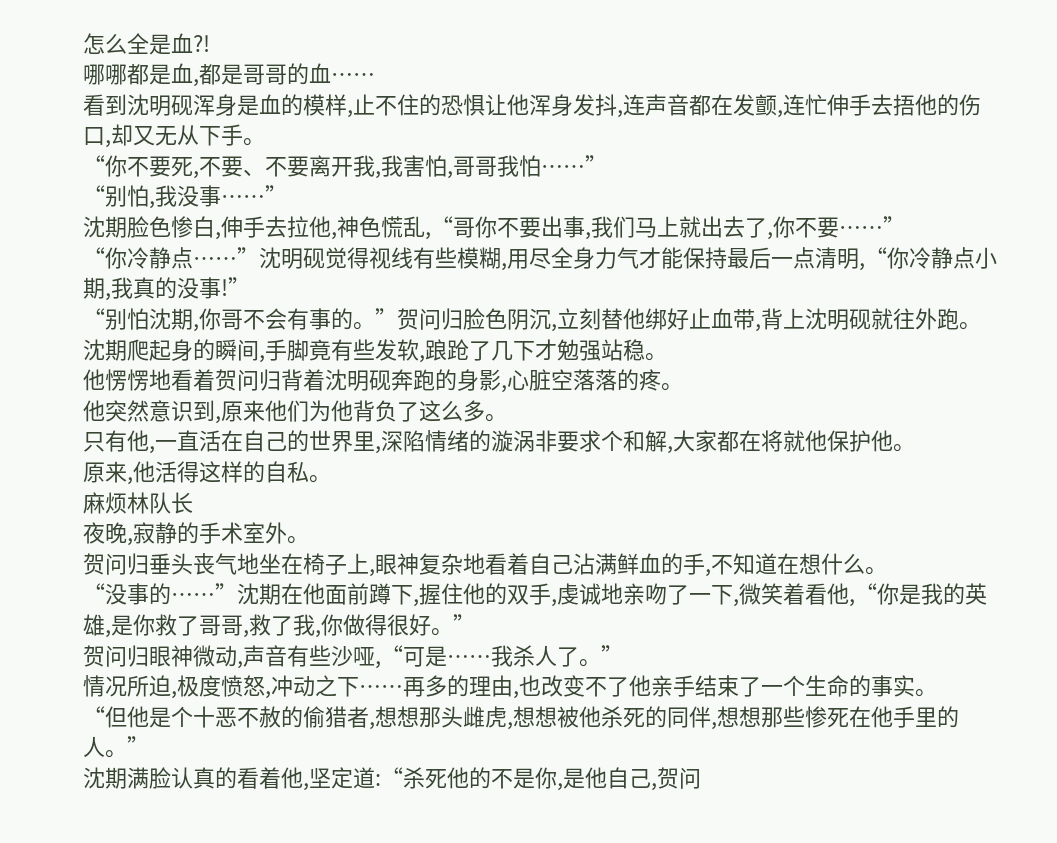怎么全是血?!
哪哪都是血,都是哥哥的血……
看到沈明砚浑身是血的模样,止不住的恐惧让他浑身发抖,连声音都在发颤,连忙伸手去捂他的伤口,却又无从下手。
“你不要死,不要、不要离开我,我害怕,哥哥我怕……”
“别怕,我没事……”
沈期脸色惨白,伸手去拉他,神色慌乱,“哥你不要出事,我们马上就出去了,你不要……”
“你冷静点……”沈明砚觉得视线有些模糊,用尽全身力气才能保持最后一点清明,“你冷静点小期,我真的没事!”
“别怕沈期,你哥不会有事的。”贺问归脸色阴沉,立刻替他绑好止血带,背上沈明砚就往外跑。
沈期爬起身的瞬间,手脚竟有些发软,踉跄了几下才勉强站稳。
他愣愣地看着贺问归背着沈明砚奔跑的身影,心脏空落落的疼。
他突然意识到,原来他们为他背负了这么多。
只有他,一直活在自己的世界里,深陷情绪的漩涡非要求个和解,大家都在将就他保护他。
原来,他活得这样的自私。
麻烦林队长
夜晚,寂静的手术室外。
贺问归垂头丧气地坐在椅子上,眼神复杂地看着自己沾满鲜血的手,不知道在想什么。
“没事的……”沈期在他面前蹲下,握住他的双手,虔诚地亲吻了一下,微笑着看他,“你是我的英雄,是你救了哥哥,救了我,你做得很好。”
贺问归眼神微动,声音有些沙哑,“可是……我杀人了。”
情况所迫,极度愤怒,冲动之下……再多的理由,也改变不了他亲手结束了一个生命的事实。
“但他是个十恶不赦的偷猎者,想想那头雌虎,想想被他杀死的同伴,想想那些惨死在他手里的人。”
沈期满脸认真的看着他,坚定道:“杀死他的不是你,是他自己,贺问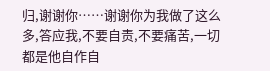归,谢谢你……谢谢你为我做了这么多,答应我,不要自责,不要痛苦,一切都是他自作自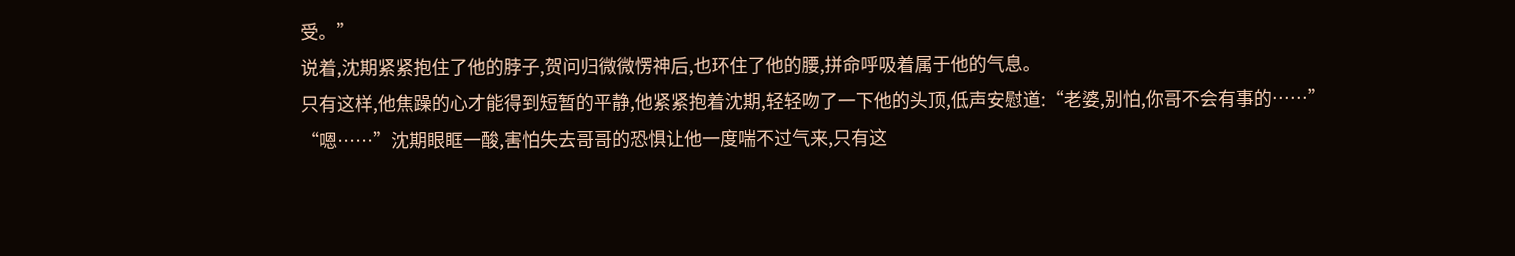受。”
说着,沈期紧紧抱住了他的脖子,贺问归微微愣神后,也环住了他的腰,拼命呼吸着属于他的气息。
只有这样,他焦躁的心才能得到短暂的平静,他紧紧抱着沈期,轻轻吻了一下他的头顶,低声安慰道:“老婆,别怕,你哥不会有事的……”
“嗯……”沈期眼眶一酸,害怕失去哥哥的恐惧让他一度喘不过气来,只有这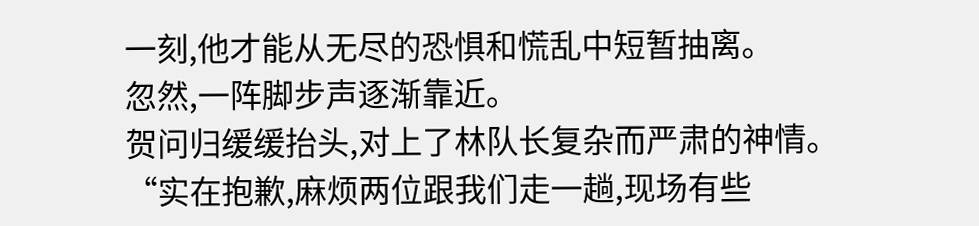一刻,他才能从无尽的恐惧和慌乱中短暂抽离。
忽然,一阵脚步声逐渐靠近。
贺问归缓缓抬头,对上了林队长复杂而严肃的神情。
“实在抱歉,麻烦两位跟我们走一趟,现场有些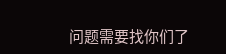问题需要找你们了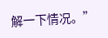解一下情况。”